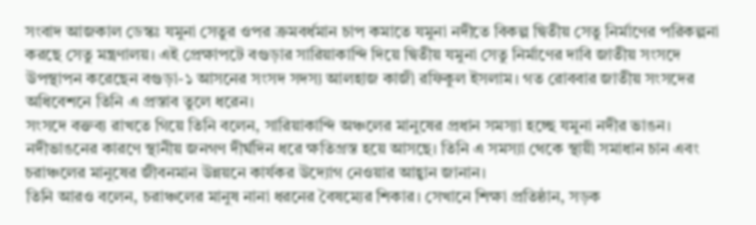সংবাদ আজকাল ডেস্কঃ যমুনা সেতুর ওপর ক্রমবর্ধমান চাপ কমাতে যমুনা নদীতে বিকল্প দ্বিতীয় সেতু নির্মাণের পরিকল্পনা করছে সেতু মন্ত্রণালয়। এই প্রেক্ষাপটে বগুড়ার সারিয়াকান্দি দিয়ে দ্বিতীয় যমুনা সেতু নির্মাণের দাবি জাতীয় সংসদে উপস্থাপন করেছেন বগুড়া-১ আসনের সংসদ সদস্য আলহাজ কাজী রফিকুল ইসলাম। গত রোববার জাতীয় সংসদের অধিবেশনে তিনি এ প্রস্তাব তুলে ধরেন।
সংসদে বক্তব্য রাখতে গিয়ে তিনি বলেন, সারিয়াকান্দি অঞ্চলের মানুষের প্রধান সমস্যা হচ্ছে যমুনা নদীর ভাঙন। নদীভাঙনের কারণে স্থানীয় জনগণ দীর্ঘদিন ধরে ক্ষতিগ্রস্ত হয়ে আসছে। তিনি এ সমস্যা থেকে স্থায়ী সমাধান চান এবং চরাঞ্চলের মানুষের জীবনমান উন্নয়নে কার্যকর উদ্যোগ নেওয়ার আহ্বান জানান।
তিনি আরও বলেন, চরাঞ্চলের মানুষ নানা ধরনের বৈষম্যের শিকার। সেখানে শিক্ষা প্রতিষ্ঠান, সড়ক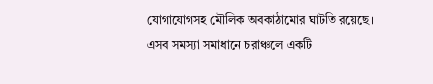যোগাযোগসহ মৌলিক অবকাঠামোর ঘাটতি রয়েছে। এসব সমস্যা সমাধানে চরাঞ্চলে একটি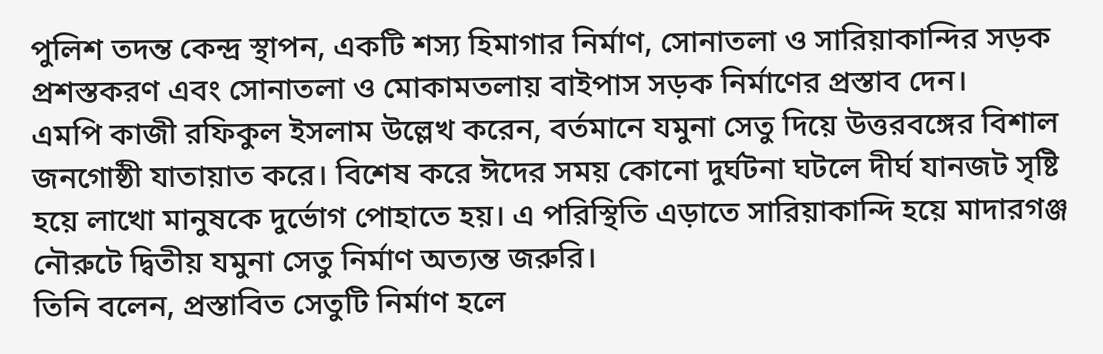পুলিশ তদন্ত কেন্দ্র স্থাপন, একটি শস্য হিমাগার নির্মাণ, সোনাতলা ও সারিয়াকান্দির সড়ক প্রশস্তকরণ এবং সোনাতলা ও মোকামতলায় বাইপাস সড়ক নির্মাণের প্রস্তাব দেন।
এমপি কাজী রফিকুল ইসলাম উল্লেখ করেন, বর্তমানে যমুনা সেতু দিয়ে উত্তরবঙ্গের বিশাল জনগোষ্ঠী যাতায়াত করে। বিশেষ করে ঈদের সময় কোনো দুর্ঘটনা ঘটলে দীর্ঘ যানজট সৃষ্টি হয়ে লাখো মানুষকে দুর্ভোগ পোহাতে হয়। এ পরিস্থিতি এড়াতে সারিয়াকান্দি হয়ে মাদারগঞ্জ নৌরুটে দ্বিতীয় যমুনা সেতু নির্মাণ অত্যন্ত জরুরি।
তিনি বলেন, প্রস্তাবিত সেতুটি নির্মাণ হলে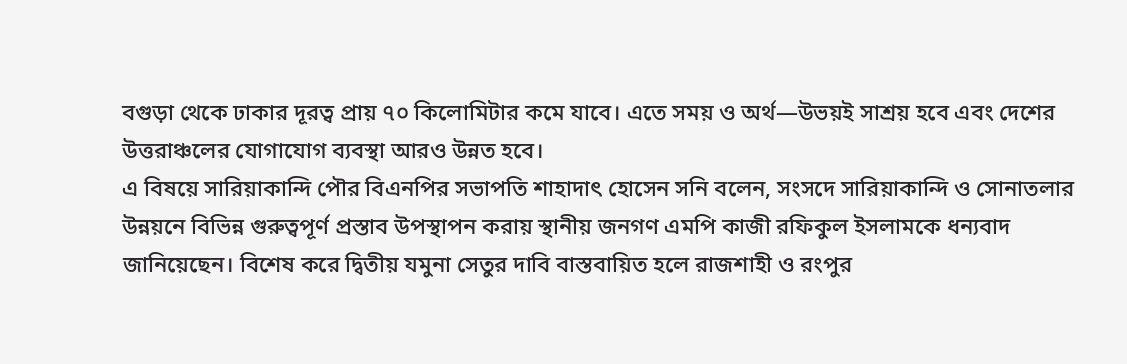বগুড়া থেকে ঢাকার দূরত্ব প্রায় ৭০ কিলোমিটার কমে যাবে। এতে সময় ও অর্থ—উভয়ই সাশ্রয় হবে এবং দেশের উত্তরাঞ্চলের যোগাযোগ ব্যবস্থা আরও উন্নত হবে।
এ বিষয়ে সারিয়াকান্দি পৌর বিএনপির সভাপতি শাহাদাৎ হোসেন সনি বলেন, সংসদে সারিয়াকান্দি ও সোনাতলার উন্নয়নে বিভিন্ন গুরুত্বপূর্ণ প্রস্তাব উপস্থাপন করায় স্থানীয় জনগণ এমপি কাজী রফিকুল ইসলামকে ধন্যবাদ জানিয়েছেন। বিশেষ করে দ্বিতীয় যমুনা সেতুর দাবি বাস্তবায়িত হলে রাজশাহী ও রংপুর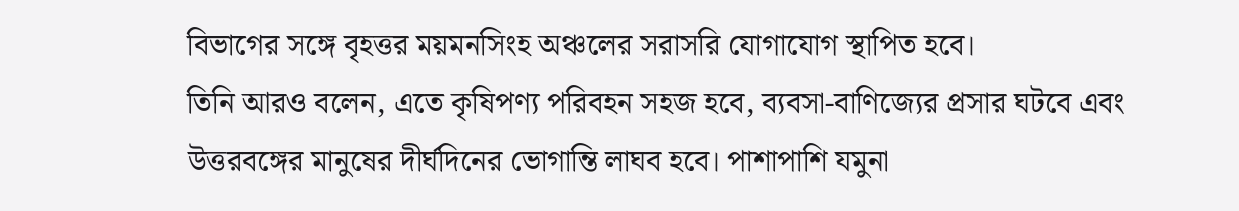বিভাগের সঙ্গে বৃহত্তর ময়মনসিংহ অঞ্চলের সরাসরি যোগাযোগ স্থাপিত হবে।
তিনি আরও বলেন, এতে কৃষিপণ্য পরিবহন সহজ হবে, ব্যবসা-বাণিজ্যের প্রসার ঘটবে এবং উত্তরবঙ্গের মানুষের দীর্ঘদিনের ভোগান্তি লাঘব হবে। পাশাপাশি যমুনা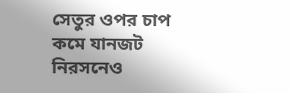সেতুর ওপর চাপ কমে যানজট নিরসনেও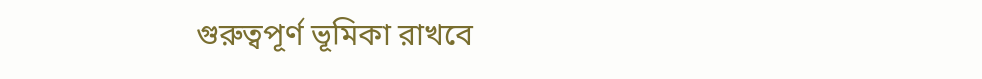গুরুত্বপূর্ণ ভূমিকা রাখবে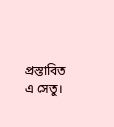প্রস্তাবিত এ সেতু।